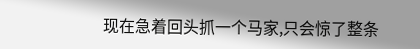现在急着回头抓一个马家,只会惊了整条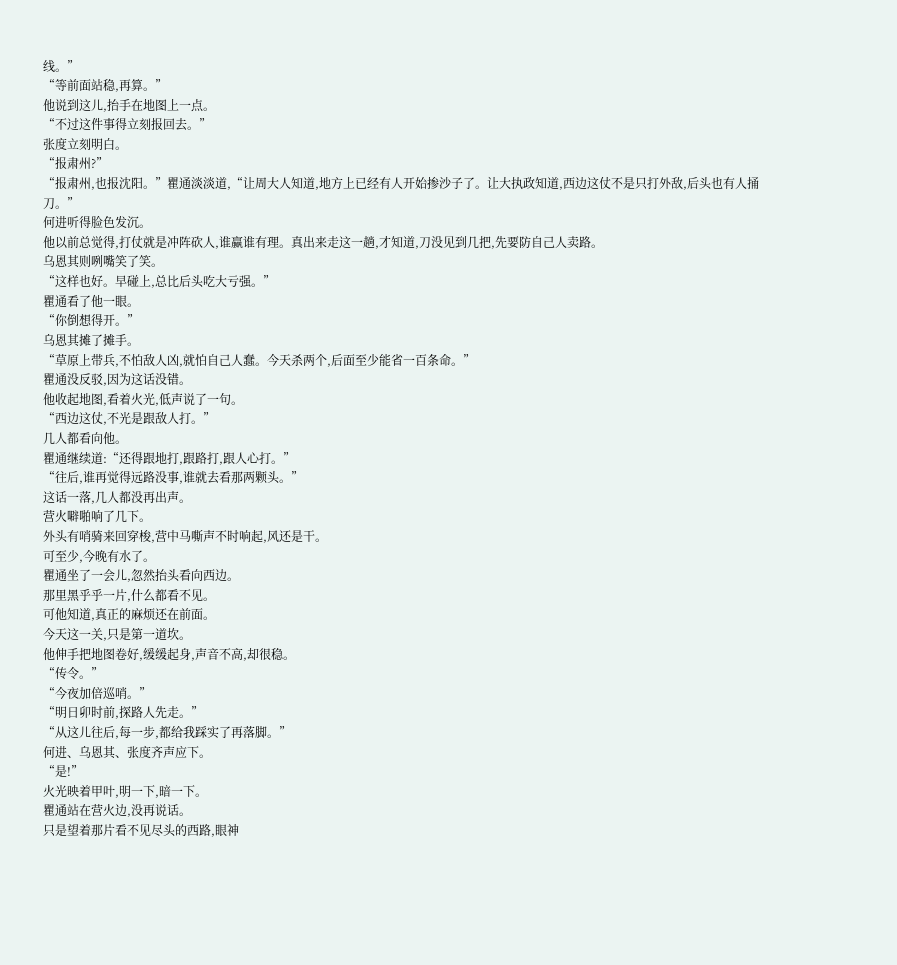线。”
“等前面站稳,再算。”
他说到这儿,抬手在地图上一点。
“不过这件事得立刻报回去。”
张度立刻明白。
“报肃州?”
“报肃州,也报沈阳。”瞿通淡淡道,“让周大人知道,地方上已经有人开始掺沙子了。让大执政知道,西边这仗不是只打外敌,后头也有人捅刀。”
何进听得脸色发沉。
他以前总觉得,打仗就是冲阵砍人,谁赢谁有理。真出来走这一趟,才知道,刀没见到几把,先要防自己人卖路。
乌恩其则咧嘴笑了笑。
“这样也好。早碰上,总比后头吃大亏强。”
瞿通看了他一眼。
“你倒想得开。”
乌恩其摊了摊手。
“草原上带兵,不怕敌人凶,就怕自己人蠢。今天杀两个,后面至少能省一百条命。”
瞿通没反驳,因为这话没错。
他收起地图,看着火光,低声说了一句。
“西边这仗,不光是跟敌人打。”
几人都看向他。
瞿通继续道:“还得跟地打,跟路打,跟人心打。”
“往后,谁再觉得远路没事,谁就去看那两颗头。”
这话一落,几人都没再出声。
营火噼啪响了几下。
外头有哨骑来回穿梭,营中马嘶声不时响起,风还是干。
可至少,今晚有水了。
瞿通坐了一会儿,忽然抬头看向西边。
那里黑乎乎一片,什么都看不见。
可他知道,真正的麻烦还在前面。
今天这一关,只是第一道坎。
他伸手把地图卷好,缓缓起身,声音不高,却很稳。
“传令。”
“今夜加倍巡哨。”
“明日卯时前,探路人先走。”
“从这儿往后,每一步,都给我踩实了再落脚。”
何进、乌恩其、张度齐声应下。
“是!”
火光映着甲叶,明一下,暗一下。
瞿通站在营火边,没再说话。
只是望着那片看不见尽头的西路,眼神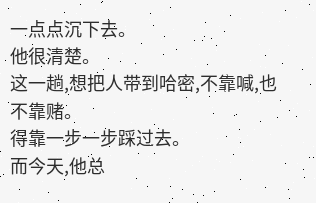一点点沉下去。
他很清楚。
这一趟,想把人带到哈密,不靠喊,也不靠赌。
得靠一步一步踩过去。
而今天,他总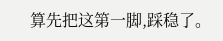算先把这第一脚,踩稳了。